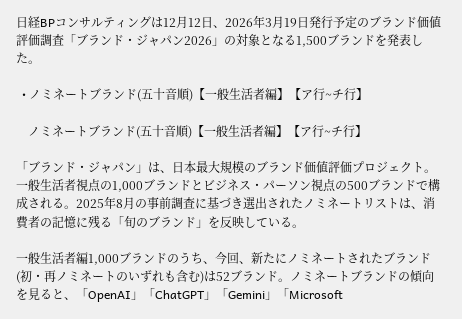日経BPコンサルティングは12月12日、2026年3月19日発行予定のブランド価値評価調査「ブランド・ジャパン2026」の対象となる1,500ブランドを発表した。

  • ノミネートブランド(五十音順)【一般生活者編】【ア行~チ行】

    ノミネートブランド(五十音順)【一般生活者編】【ア行~チ行】

「ブランド・ジャパン」は、日本最大規模のブランド価値評価プロジェクト。一般生活者視点の1,000ブランドとビジネス・パーソン視点の500ブランドで構成される。2025年8月の事前調査に基づき選出されたノミネートリストは、消費者の記憶に残る「旬のブランド」を反映している。

一般生活者編1,000ブランドのうち、今回、新たにノミネートされたブランド(初・再ノミネートのいずれも含む)は52ブランド。ノミネートブランドの傾向を見ると、「OpenAI」「ChatGPT」「Gemini」「Microsoft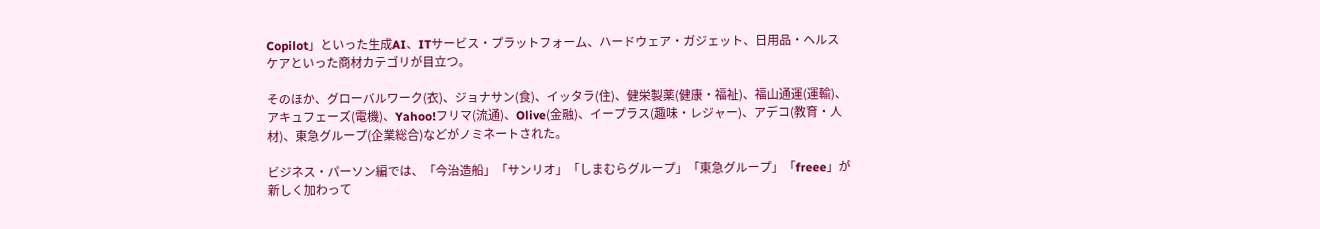Copilot」といった生成AI、ITサービス・プラットフォーム、ハードウェア・ガジェット、日用品・ヘルスケアといった商材カテゴリが目立つ。

そのほか、グローバルワーク(衣)、ジョナサン(食)、イッタラ(住)、健栄製薬(健康・福祉)、福山通運(運輸)、アキュフェーズ(電機)、Yahoo!フリマ(流通)、Olive(金融)、イープラス(趣味・レジャー)、アデコ(教育・人材)、東急グループ(企業総合)などがノミネートされた。

ビジネス・パーソン編では、「今治造船」「サンリオ」「しまむらグループ」「東急グループ」「freee」が新しく加わって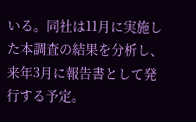いる。同社は11月に実施した本調査の結果を分析し、来年3月に報告書として発行する予定。